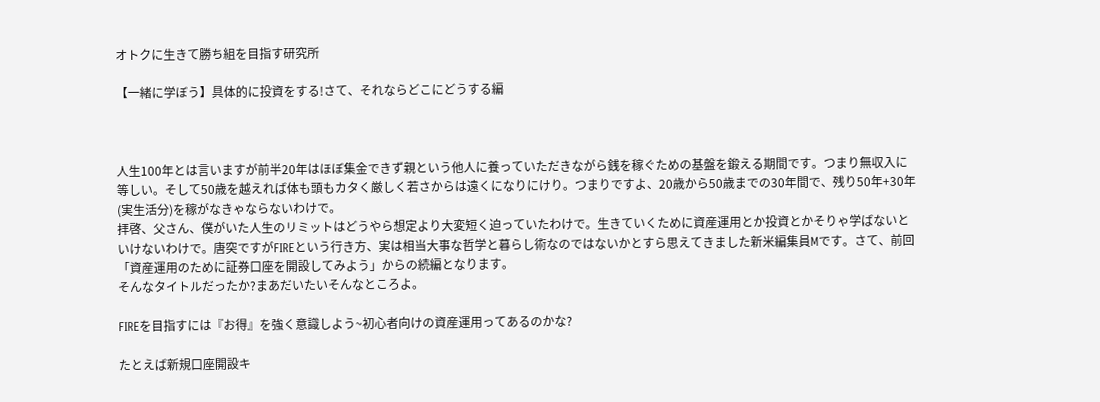オトクに生きて勝ち組を目指す研究所

【一緒に学ぼう】具体的に投資をする!さて、それならどこにどうする編



人生100年とは言いますが前半20年はほぼ集金できず親という他人に養っていただきながら銭を稼ぐための基盤を鍛える期間です。つまり無収入に等しい。そして50歳を越えれば体も頭もカタく厳しく若さからは遠くになりにけり。つまりですよ、20歳から50歳までの30年間で、残り50年+30年(実生活分)を稼がなきゃならないわけで。
拝啓、父さん、僕がいた人生のリミットはどうやら想定より大変短く迫っていたわけで。生きていくために資産運用とか投資とかそりゃ学ばないといけないわけで。唐突ですがFIREという行き方、実は相当大事な哲学と暮らし術なのではないかとすら思えてきました新米編集員Mです。さて、前回「資産運用のために証券口座を開設してみよう」からの続編となります。
そんなタイトルだったか?まあだいたいそんなところよ。

FIREを目指すには『お得』を強く意識しよう~初心者向けの資産運用ってあるのかな?

たとえば新規口座開設キ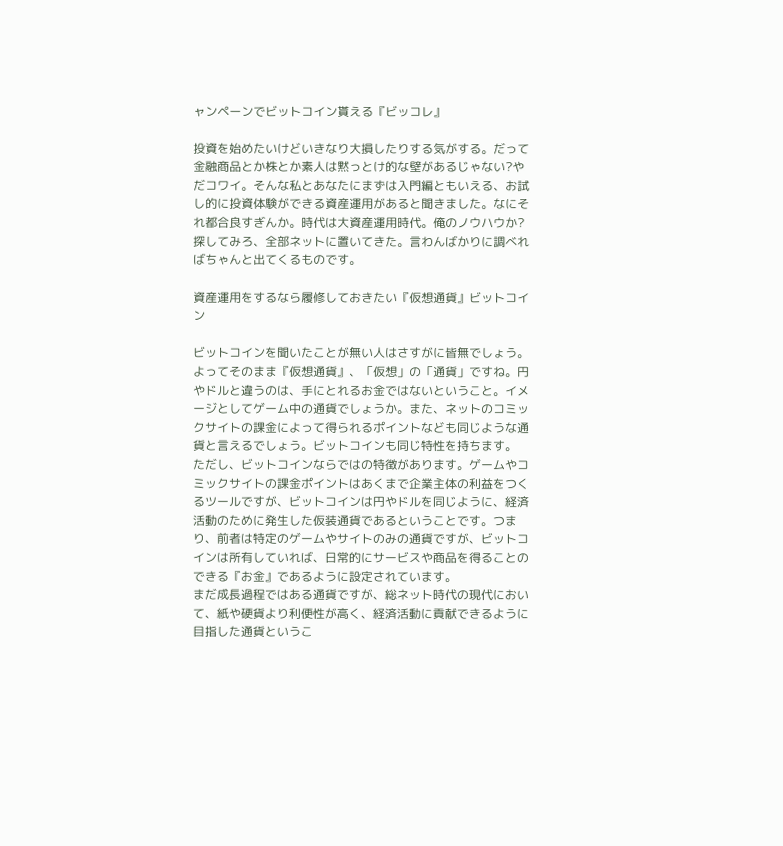ャンペーンでビットコイン貰える『ビッコレ』

投資を始めたいけどいきなり大損したりする気がする。だって金融商品とか株とか素人は黙っとけ的な壁があるじゃない?やだコワイ。そんな私とあなたにまずは入門編ともいえる、お試し的に投資体験ができる資産運用があると聞きました。なにそれ都合良すぎんか。時代は大資産運用時代。俺のノウハウか?探してみろ、全部ネットに置いてきた。言わんばかりに調べればちゃんと出てくるものです。

資産運用をするなら履修しておきたい『仮想通貨』ビットコイン

ビットコインを聞いたことが無い人はさすがに皆無でしょう。よってそのまま『仮想通貨』、「仮想」の「通貨」ですね。円やドルと違うのは、手にとれるお金ではないということ。イメージとしてゲーム中の通貨でしょうか。また、ネットのコミックサイトの課金によって得られるポイントなども同じような通貨と言えるでしょう。ビットコインも同じ特性を持ちます。
ただし、ビットコインならではの特徴があります。ゲームやコミックサイトの課金ポイントはあくまで企業主体の利益をつくるツールですが、ビットコインは円やドルを同じように、経済活動のために発生した仮装通貨であるということです。つまり、前者は特定のゲームやサイトのみの通貨ですが、ビットコインは所有していれば、日常的にサービスや商品を得ることのできる『お金』であるように設定されています。
まだ成長過程ではある通貨ですが、総ネット時代の現代において、紙や硬貨より利便性が高く、経済活動に貢献できるように目指した通貨というこ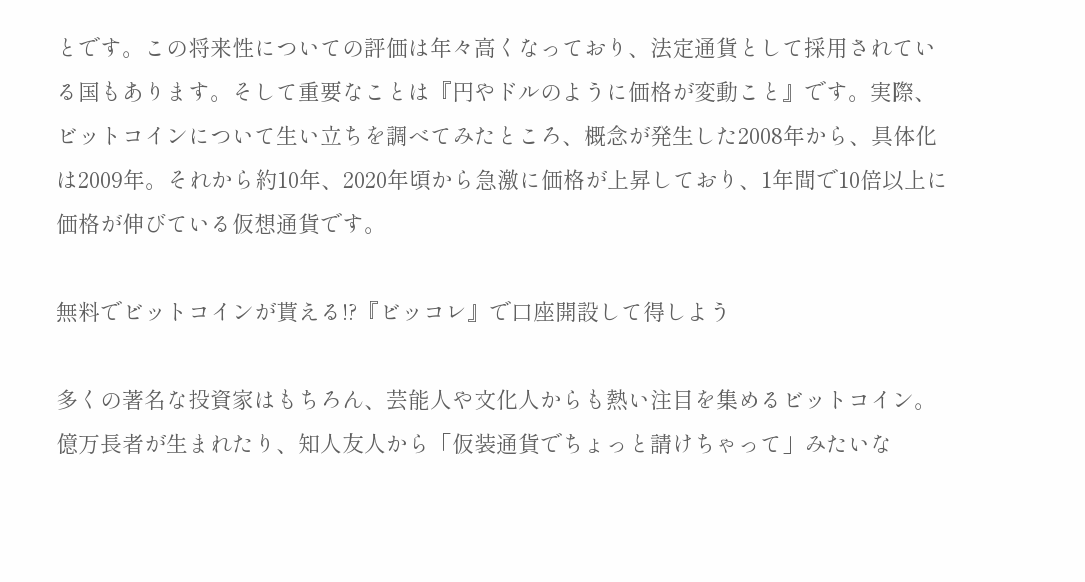とです。この将来性についての評価は年々高くなっており、法定通貨として採用されている国もあります。そして重要なことは『円やドルのように価格が変動こと』です。実際、ビットコインについて生い立ちを調べてみたところ、概念が発生した2008年から、具体化は2009年。それから約10年、2020年頃から急激に価格が上昇しており、1年間で10倍以上に価格が伸びている仮想通貨です。

無料でビットコインが貰える!?『ビッコレ』で口座開設して得しよう

多くの著名な投資家はもちろん、芸能人や文化人からも熱い注目を集めるビットコイン。億万長者が生まれたり、知人友人から「仮装通貨でちょっと請けちゃって」みたいな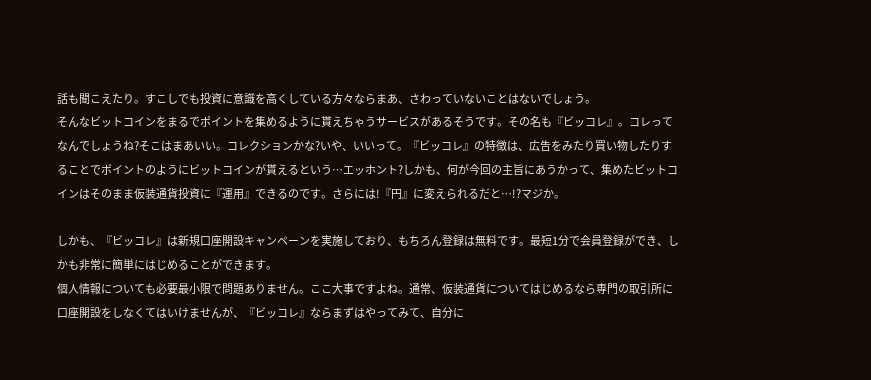話も聞こえたり。すこしでも投資に意識を高くしている方々ならまあ、さわっていないことはないでしょう。
そんなビットコインをまるでポイントを集めるように貰えちゃうサービスがあるそうです。その名も『ビッコレ』。コレってなんでしょうね?そこはまあいい。コレクションかな?いや、いいって。『ビッコレ』の特徴は、広告をみたり買い物したりすることでポイントのようにビットコインが貰えるという…エッホント?しかも、何が今回の主旨にあうかって、集めたビットコインはそのまま仮装通貨投資に『運用』できるのです。さらには!『円』に変えられるだと…!?マジか。

しかも、『ビッコレ』は新規口座開設キャンペーンを実施しており、もちろん登録は無料です。最短1分で会員登録ができ、しかも非常に簡単にはじめることができます。
個人情報についても必要最小限で問題ありません。ここ大事ですよね。通常、仮装通貨についてはじめるなら専門の取引所に口座開設をしなくてはいけませんが、『ビッコレ』ならまずはやってみて、自分に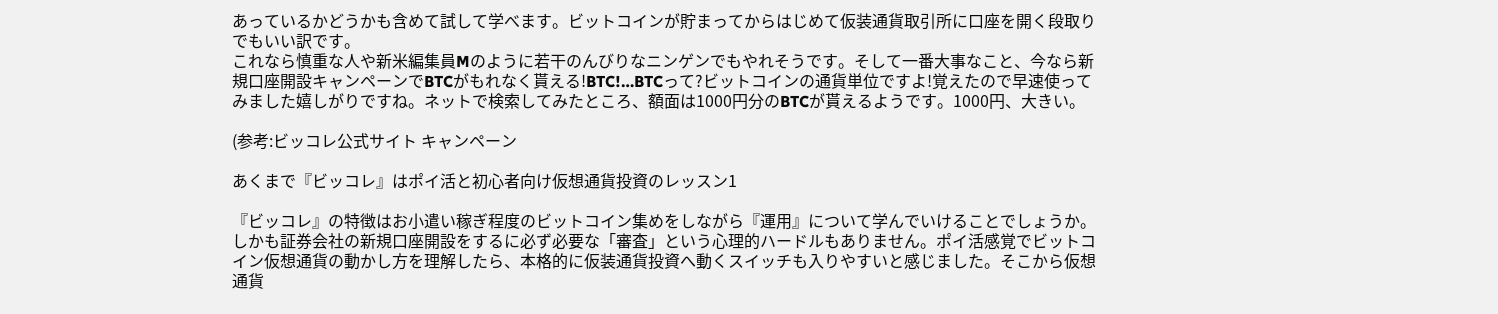あっているかどうかも含めて試して学べます。ビットコインが貯まってからはじめて仮装通貨取引所に口座を開く段取りでもいい訳です。
これなら慎重な人や新米編集員Mのように若干のんびりなニンゲンでもやれそうです。そして一番大事なこと、今なら新規口座開設キャンペーンでBTCがもれなく貰える!BTC!…BTCって?ビットコインの通貨単位ですよ!覚えたので早速使ってみました嬉しがりですね。ネットで検索してみたところ、額面は1000円分のBTCが貰えるようです。1000円、大きい。

(参考:ビッコレ公式サイト キャンペーン

あくまで『ビッコレ』はポイ活と初心者向け仮想通貨投資のレッスン1

『ビッコレ』の特徴はお小遣い稼ぎ程度のビットコイン集めをしながら『運用』について学んでいけることでしょうか。しかも証券会社の新規口座開設をするに必ず必要な「審査」という心理的ハードルもありません。ポイ活感覚でビットコイン仮想通貨の動かし方を理解したら、本格的に仮装通貨投資へ動くスイッチも入りやすいと感じました。そこから仮想通貨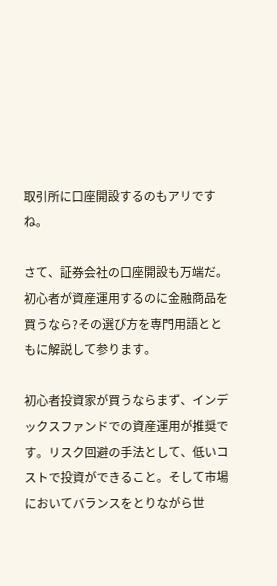取引所に口座開設するのもアリですね。

さて、証券会社の口座開設も万端だ。初心者が資産運用するのに金融商品を買うなら?その選び方を専門用語とともに解説して参ります。

初心者投資家が買うならまず、インデックスファンドでの資産運用が推奨です。リスク回避の手法として、低いコストで投資ができること。そして市場においてバランスをとりながら世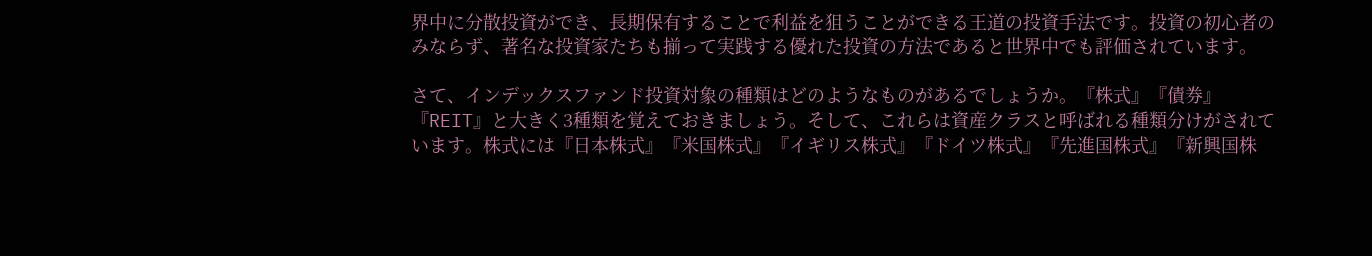界中に分散投資ができ、長期保有することで利益を狙うことができる王道の投資手法です。投資の初心者のみならず、著名な投資家たちも揃って実践する優れた投資の方法であると世界中でも評価されています。

さて、インデックスファンド投資対象の種類はどのようなものがあるでしょうか。『株式』『債券』『REIT』と大きく3種類を覚えておきましょう。そして、これらは資産クラスと呼ばれる種類分けがされています。株式には『日本株式』『米国株式』『イギリス株式』『ドイツ株式』『先進国株式』『新興国株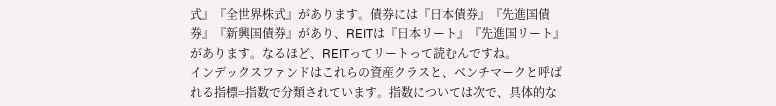式』『全世界株式』があります。債券には『日本債券』『先進国債券』『新興国債券』があり、REITは『日本リート』『先進国リート』があります。なるほど、REITってリートって読むんですね。
インデックスファンドはこれらの資産クラスと、ベンチマークと呼ばれる指標=指数で分類されています。指数については次で、具体的な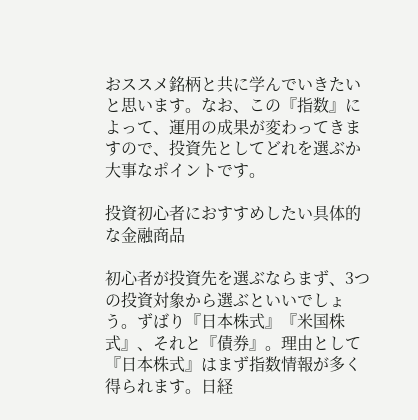おススメ銘柄と共に学んでいきたいと思います。なお、この『指数』によって、運用の成果が変わってきますので、投資先としてどれを選ぶか大事なポイントです。

投資初心者におすすめしたい具体的な金融商品

初心者が投資先を選ぶならまず、3つの投資対象から選ぶといいでしょう。ずばり『日本株式』『米国株式』、それと『債券』。理由として『日本株式』はまず指数情報が多く得られます。日経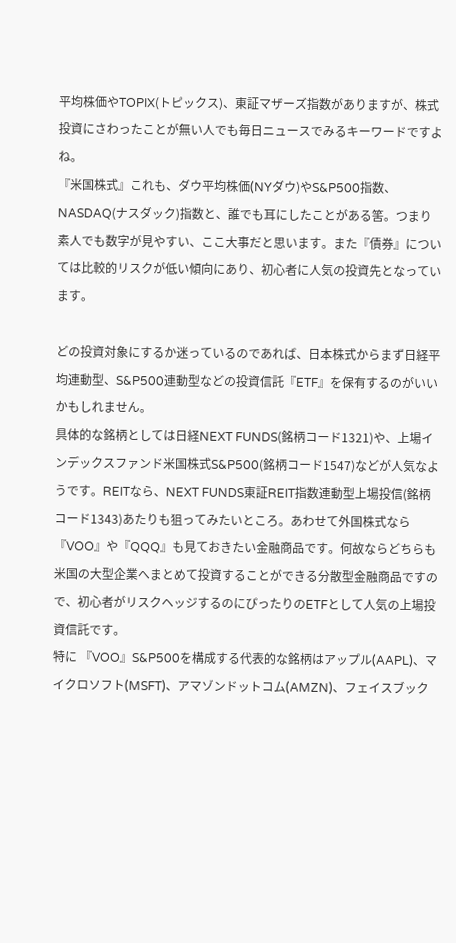平均株価やTOPIX(トピックス)、東証マザーズ指数がありますが、株式投資にさわったことが無い人でも毎日ニュースでみるキーワードですよね。
『米国株式』これも、ダウ平均株価(NYダウ)やS&P500指数、NASDAQ(ナスダック)指数と、誰でも耳にしたことがある筈。つまり素人でも数字が見やすい、ここ大事だと思います。また『債券』については比較的リスクが低い傾向にあり、初心者に人気の投資先となっています。

どの投資対象にするか迷っているのであれば、日本株式からまず日経平均連動型、S&P500連動型などの投資信託『ETF』を保有するのがいいかもしれません。
具体的な銘柄としては日経NEXT FUNDS(銘柄コード1321)や、上場インデックスファンド米国株式S&P500(銘柄コード1547)などが人気なようです。REITなら、NEXT FUNDS東証REIT指数連動型上場投信(銘柄コード1343)あたりも狙ってみたいところ。あわせて外国株式なら『VOO』や『QQQ』も見ておきたい金融商品です。何故ならどちらも米国の大型企業へまとめて投資することができる分散型金融商品ですので、初心者がリスクヘッジするのにぴったりのETFとして人気の上場投資信託です。
特に 『VOO』S&P500を構成する代表的な銘柄はアップル(AAPL)、マイクロソフト(MSFT)、アマゾンドットコム(AMZN)、フェイスブック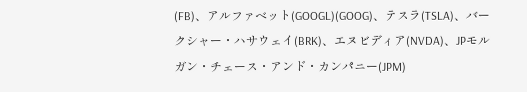(FB)、アルファベット(GOOGL)(GOOG)、テスラ(TSLA)、バークシャー・ハサウェイ(BRK)、エヌビディア(NVDA)、JPモルガン・チェース・アンド・カンパニー(JPM)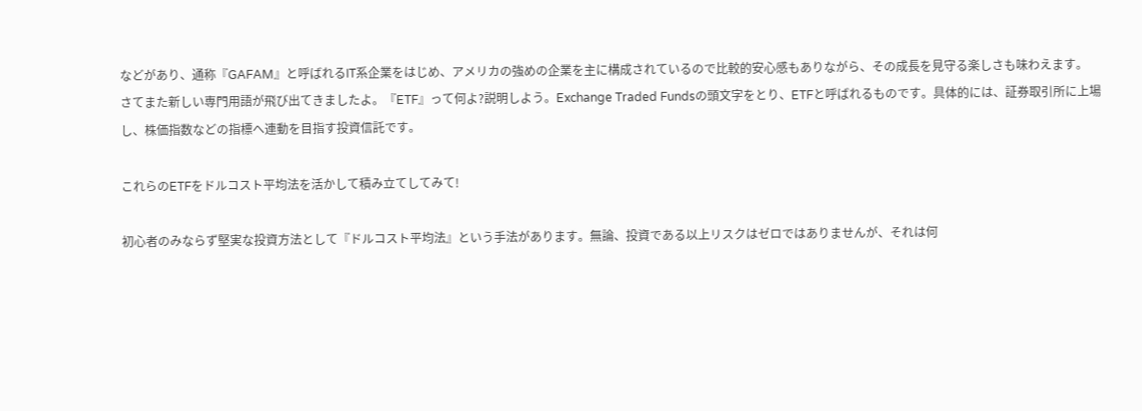などがあり、通称『GAFAM』と呼ばれるIT系企業をはじめ、アメリカの強めの企業を主に構成されているので比較的安心感もありながら、その成長を見守る楽しさも味わえます。
さてまた新しい専門用語が飛び出てきましたよ。『ETF』って何よ?説明しよう。Exchange Traded Fundsの頭文字をとり、ETFと呼ばれるものです。具体的には、証券取引所に上場し、株価指数などの指標へ連動を目指す投資信託です。

これらのETFをドルコスト平均法を活かして積み立てしてみて!

初心者のみならず堅実な投資方法として『ドルコスト平均法』という手法があります。無論、投資である以上リスクはゼロではありませんが、それは何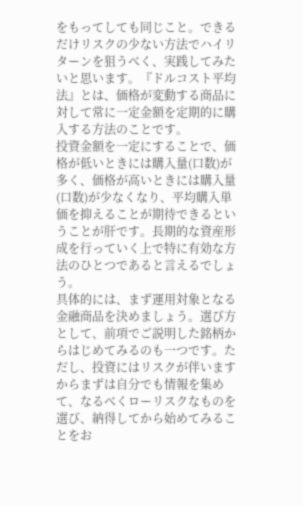をもってしても同じこと。できるだけリスクの少ない方法でハイリターンを狙うべく、実践してみたいと思います。『ドルコスト平均法』とは、価格が変動する商品に対して常に一定金額を定期的に購入する方法のことです。
投資金額を一定にすることで、価格が低いときには購入量(口数)が多く、価格が高いときには購入量(口数)が少なくなり、平均購入単価を抑えることが期待できるということが肝です。長期的な資産形成を行っていく上で特に有効な方法のひとつであると言えるでしょう。
具体的には、まず運用対象となる金融商品を決めましょう。選び方として、前項でご説明した銘柄からはじめてみるのも一つです。ただし、投資にはリスクが伴いますからまずは自分でも情報を集めて、なるべくローリスクなものを選び、納得してから始めてみることをお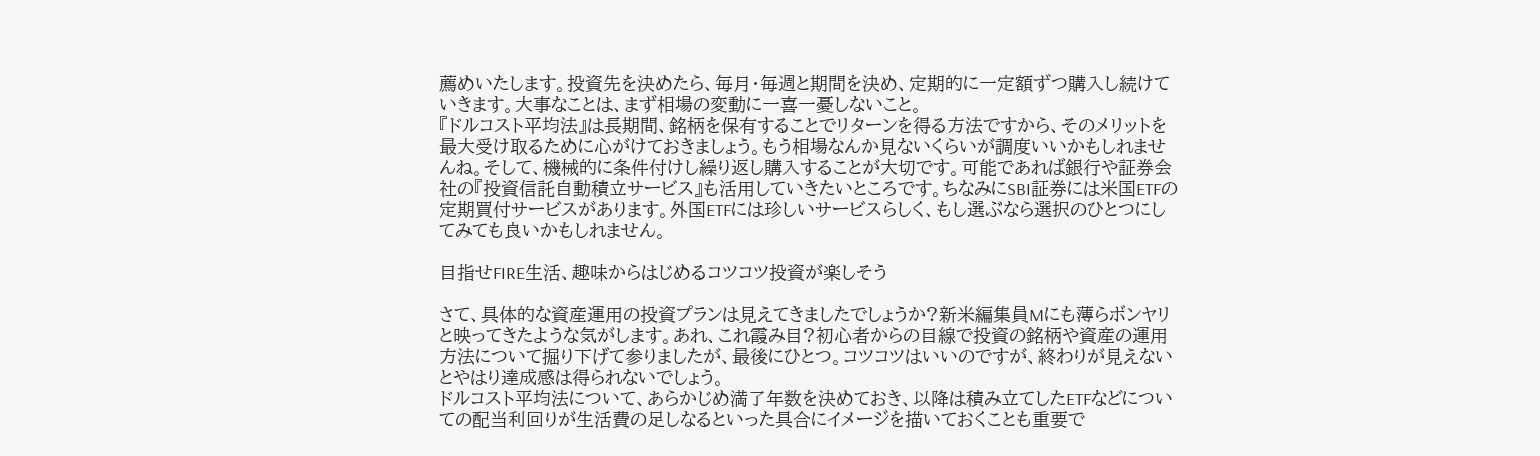薦めいたします。投資先を決めたら、毎月・毎週と期間を決め、定期的に一定額ずつ購入し続けていきます。大事なことは、まず相場の変動に一喜一憂しないこと。
『ドルコスト平均法』は長期間、銘柄を保有することでリターンを得る方法ですから、そのメリットを最大受け取るために心がけておきましょう。もう相場なんか見ないくらいが調度いいかもしれませんね。そして、機械的に条件付けし繰り返し購入することが大切です。可能であれば銀行や証券会社の『投資信託自動積立サービス』も活用していきたいところです。ちなみにSBI証券には米国ETFの定期買付サービスがあります。外国ETFには珍しいサービスらしく、もし選ぶなら選択のひとつにしてみても良いかもしれません。

目指せFIRE生活、趣味からはじめるコツコツ投資が楽しそう

さて、具体的な資産運用の投資プランは見えてきましたでしょうか?新米編集員Mにも薄らボンヤリと映ってきたような気がします。あれ、これ霞み目?初心者からの目線で投資の銘柄や資産の運用方法について掘り下げて参りましたが、最後にひとつ。コツコツはいいのですが、終わりが見えないとやはり達成感は得られないでしょう。
ドルコスト平均法について、あらかじめ満了年数を決めておき、以降は積み立てしたETFなどについての配当利回りが生活費の足しなるといった具合にイメージを描いておくことも重要で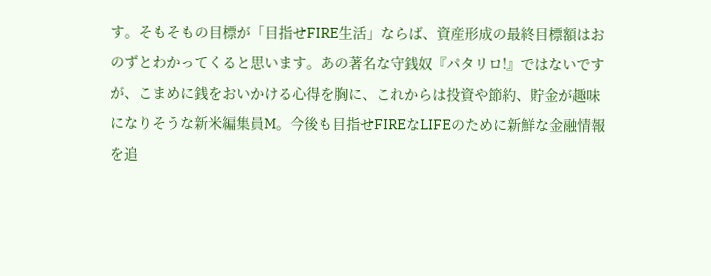す。そもそもの目標が「目指せFIRE生活」ならば、資産形成の最終目標額はおのずとわかってくると思います。あの著名な守銭奴『パタリロ!』ではないですが、こまめに銭をおいかける心得を胸に、これからは投資や節約、貯金が趣味になりそうな新米編集員M。今後も目指せFIREなLIFEのために新鮮な金融情報を追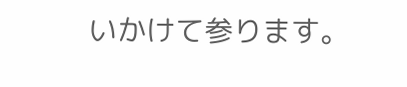いかけて参ります。